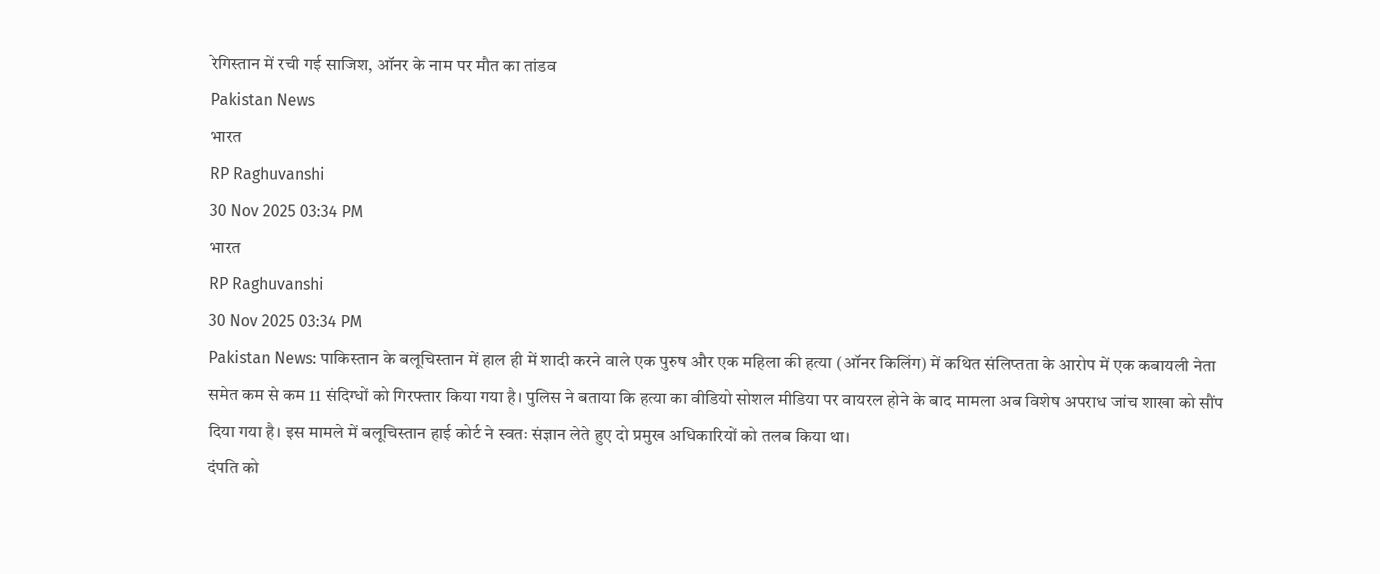रेगिस्तान में रची गई साजिश, ऑनर के नाम पर मौत का तांडव
Pakistan News
भारत
RP Raghuvanshi
30 Nov 2025 03:34 PM
भारत
RP Raghuvanshi
30 Nov 2025 03:34 PM
Pakistan News: पाकिस्तान के बलूचिस्तान में हाल ही में शादी करने वाले एक पुरुष और एक महिला की हत्या (ऑनर किलिंग) में कथित संलिप्तता के आरोप में एक कबायली नेता समेत कम से कम 11 संदिग्धों को गिरफ्तार किया गया है। पुलिस ने बताया कि हत्या का वीडियो सोशल मीडिया पर वायरल होने के बाद मामला अब विशेष अपराध जांच शाखा को सौंप दिया गया है। इस मामले में बलूचिस्तान हाई कोर्ट ने स्वतः संज्ञान लेते हुए दो प्रमुख अधिकारियों को तलब किया था।
दंपति को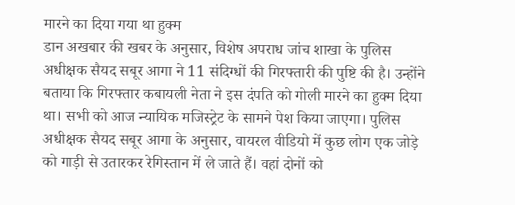मारने का दिया गया था हुक्म
डान अखबार की खबर के अनुसार, विशेष अपराध जांच शाखा के पुलिस अधीक्षक सैयद सबूर आगा ने 11 संदिग्धों की गिरफ्तारी की पुष्टि की है। उन्होंने बताया कि गिरफ्तार कबायली नेता ने इस दंपति को गोली मारने का हुक्म दिया था। सभी को आज न्यायिक मजिस्ट्रेट के सामने पेश किया जाएगा। पुलिस अधीक्षक सैयद सबूर आगा के अनुसार, वायरल वीडियो में कुछ लोग एक जोड़े को गाड़ी से उतारकर रेगिस्तान में ले जाते हैं। वहां दोनों को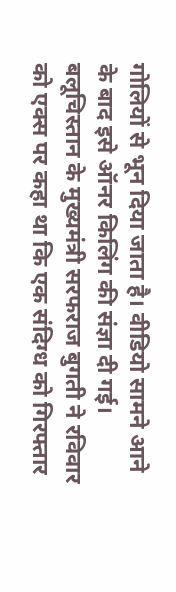गोलियों से भून दिया जाता है। वीडियो सामने आने के बाद इसे ऑनर किलिंग की संज्ञा दी गई। बलूचिस्तान के मुख्यमंत्री सरफराज बुगती ने रविवार को एक्स पर कहा था कि एक संदिग्ध को गिरफ्तार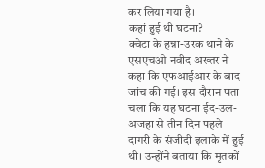कर लिया गया है।
कहां हुई थी घटना?
क्वेटा के हन्ना-उरक थाने के एसएचओ नवीद अख्तर ने कहा कि एफआईआर के बाद जांच की गई। इस दौरान पता चला कि यह घटना ईद-उल-अजहा से तीन दिन पहले दागरी के संजीदी इलाके में हुई थी। उन्होंने बताया कि मृतकों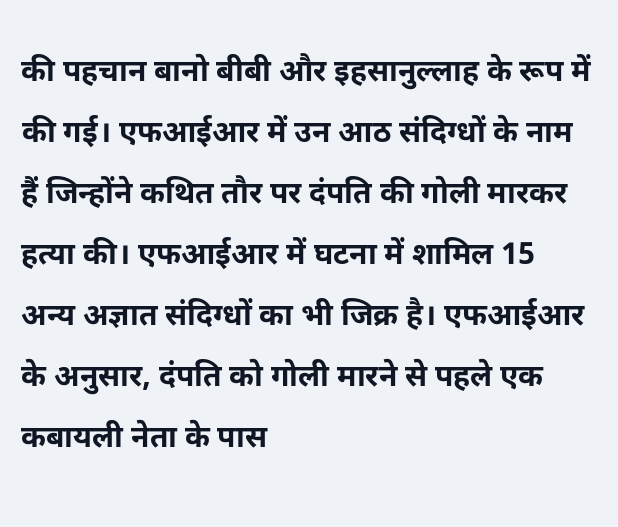की पहचान बानो बीबी और इहसानुल्लाह के रूप में की गई। एफआईआर में उन आठ संदिग्धों के नाम हैं जिन्होंने कथित तौर पर दंपति की गोली मारकर हत्या की। एफआईआर में घटना में शामिल 15 अन्य अज्ञात संदिग्धों का भी जिक्र है। एफआईआर के अनुसार, दंपति को गोली मारने से पहले एक कबायली नेता के पास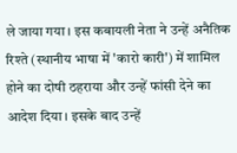ले जाया गया। इस कबायली नेता ने उन्हें अनैतिक रिश्ते (स्थानीय भाषा में 'कारो कारी') में शामिल होने का दोषी ठहराया और उन्हें फांसी देने का आदेश दिया। इसके बाद उन्हें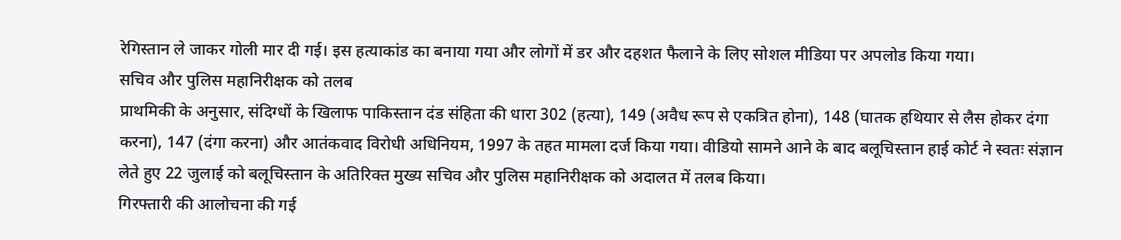रेगिस्तान ले जाकर गोली मार दी गई। इस हत्याकांड का बनाया गया और लोगों में डर और दहशत फैलाने के लिए सोशल मीडिया पर अपलोड किया गया।
सचिव और पुलिस महानिरीक्षक को तलब
प्राथमिकी के अनुसार, संदिग्धों के खिलाफ पाकिस्तान दंड संहिता की धारा 302 (हत्या), 149 (अवैध रूप से एकत्रित होना), 148 (घातक हथियार से लैस होकर दंगा करना), 147 (दंगा करना) और आतंकवाद विरोधी अधिनियम, 1997 के तहत मामला दर्ज किया गया। वीडियो सामने आने के बाद बलूचिस्तान हाई कोर्ट ने स्वतः संज्ञान लेते हुए 22 जुलाई को बलूचिस्तान के अतिरिक्त मुख्य सचिव और पुलिस महानिरीक्षक को अदालत में तलब किया।
गिरफ्तारी की आलोचना की गई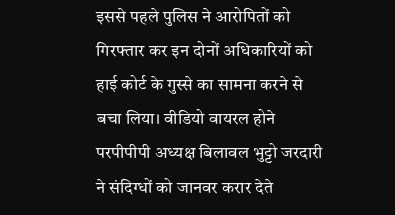इससे पहले पुलिस ने आरोपितों को गिरफ्तार कर इन दोनों अधिकारियों को हाई कोर्ट के गुस्से का सामना करने से बचा लिया। वीडियो वायरल होने परपीपीपी अध्यक्ष बिलावल भुट्टो जरदारी ने संदिग्धों को जानवर करार देते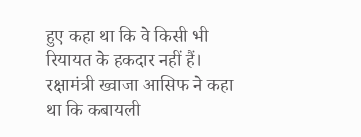हुए कहा था कि वे किसी भी रियायत के हकदार नहीं हैं। रक्षामंत्री ख्वाजा आसिफ ने कहा था कि कबायली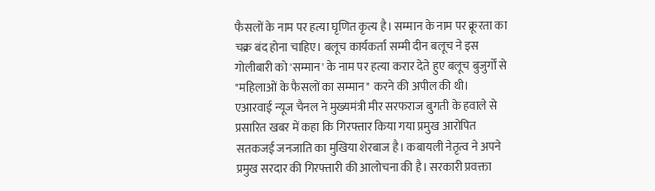फैसलों के नाम पर हत्या घृणित कृत्य है। सम्मान के नाम पर क्रूरता का चक्र बंद होना चाहिए। बलूच कार्यकर्ता सम्मी दीन बलूच ने इस गोलीबारी को 'सम्मान' के नाम पर हत्या करार देते हुए बलूच बुजुर्गों से "महिलाओं के फैसलों का सम्मान" करने की अपील की थी।
एआरवाई न्यूज चैनल ने मुख्यमंत्री मीर सरफराज बुगती के हवाले से प्रसारित खबर में कहा कि गिरफ्तार किया गया प्रमुख आरोपित सतकजई जनजाति का मुखिया शेरबाज है। कबायली नेतृत्व ने अपने प्रमुख सरदार की गिरफ्तारी की आलोचना की है। सरकारी प्रवक्ता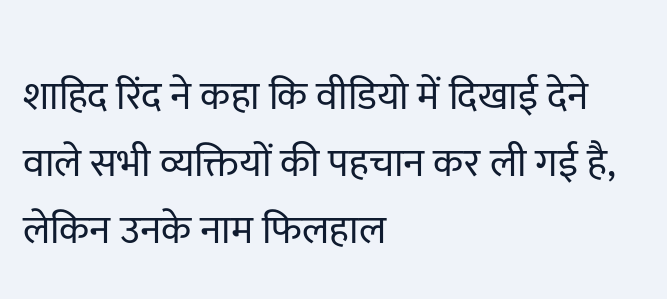शाहिद रिंद ने कहा कि वीडियो में दिखाई देने वाले सभी व्यक्तियों की पहचान कर ली गई है, लेकिन उनके नाम फिलहाल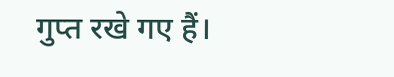गुप्त रखे गए हैं।